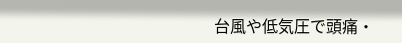台風や低気圧で頭痛・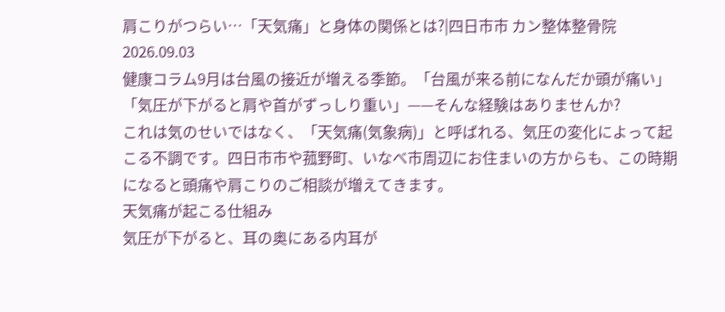肩こりがつらい…「天気痛」と身体の関係とは?|四日市市 カン整体整骨院
2026.09.03
健康コラム9月は台風の接近が増える季節。「台風が来る前になんだか頭が痛い」「気圧が下がると肩や首がずっしり重い」——そんな経験はありませんか?
これは気のせいではなく、「天気痛(気象病)」と呼ばれる、気圧の変化によって起こる不調です。四日市市や菰野町、いなべ市周辺にお住まいの方からも、この時期になると頭痛や肩こりのご相談が増えてきます。
天気痛が起こる仕組み
気圧が下がると、耳の奥にある内耳が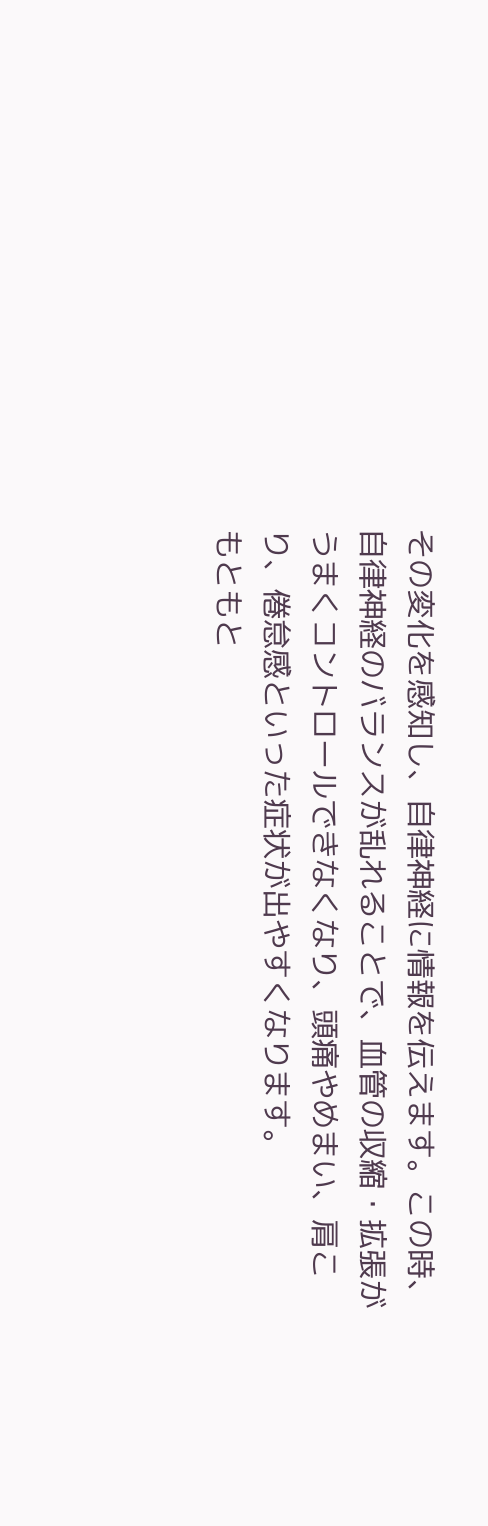その変化を感知し、自律神経に情報を伝えます。この時、自律神経のバランスが乱れることで、血管の収縮・拡張がうまくコントロールできなくなり、頭痛やめまい、肩こり、倦怠感といった症状が出やすくなります。
もともと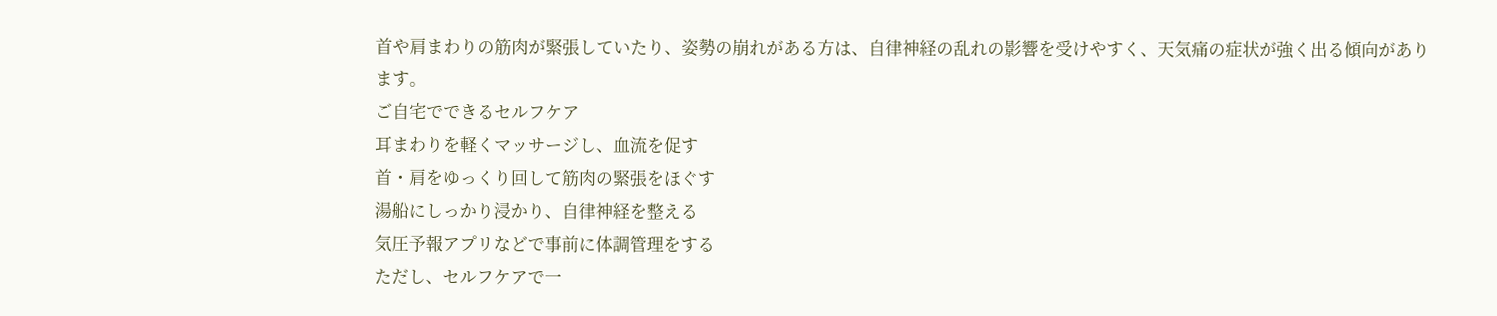首や肩まわりの筋肉が緊張していたり、姿勢の崩れがある方は、自律神経の乱れの影響を受けやすく、天気痛の症状が強く出る傾向があります。
ご自宅でできるセルフケア
耳まわりを軽くマッサージし、血流を促す
首・肩をゆっくり回して筋肉の緊張をほぐす
湯船にしっかり浸かり、自律神経を整える
気圧予報アプリなどで事前に体調管理をする
ただし、セルフケアで一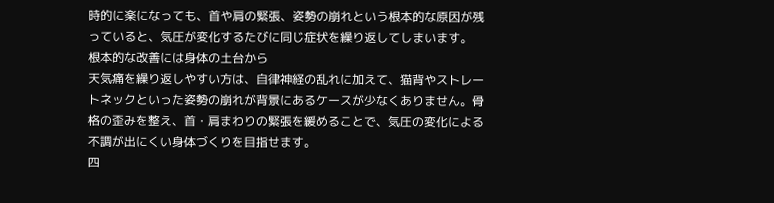時的に楽になっても、首や肩の緊張、姿勢の崩れという根本的な原因が残っていると、気圧が変化するたびに同じ症状を繰り返してしまいます。
根本的な改善には身体の土台から
天気痛を繰り返しやすい方は、自律神経の乱れに加えて、猫背やストレートネックといった姿勢の崩れが背景にあるケースが少なくありません。骨格の歪みを整え、首・肩まわりの緊張を緩めることで、気圧の変化による不調が出にくい身体づくりを目指せます。
四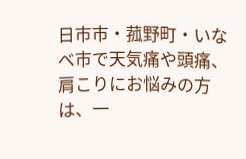日市市・菰野町・いなべ市で天気痛や頭痛、肩こりにお悩みの方は、一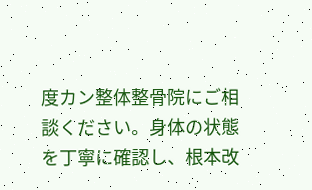度カン整体整骨院にご相談ください。身体の状態を丁寧に確認し、根本改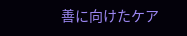善に向けたケア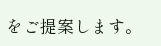をご提案します。